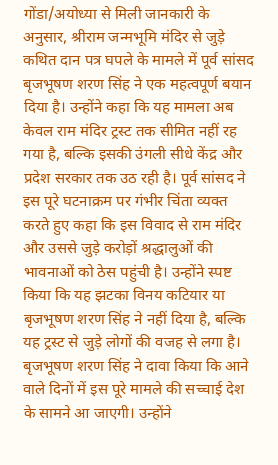गोंडा/अयोध्या से मिली जानकारी के अनुसार, श्रीराम जन्मभूमि मंदिर से जुड़े कथित दान पत्र घपले के मामले में पूर्व सांसद बृजभूषण शरण सिंह ने एक महत्वपूर्ण बयान दिया है। उन्होंने कहा कि यह मामला अब केवल राम मंदिर ट्रस्ट तक सीमित नहीं रह गया है, बल्कि इसकी उंगली सीधे केंद्र और प्रदेश सरकार तक उठ रही है। पूर्व सांसद ने इस पूरे घटनाक्रम पर गंभीर चिंता व्यक्त करते हुए कहा कि इस विवाद से राम मंदिर और उससे जुड़े करोड़ों श्रद्धालुओं की भावनाओं को ठेस पहुंची है। उन्होंने स्पष्ट किया कि यह झटका विनय कटियार या बृजभूषण शरण सिंह ने नहीं दिया है, बल्कि यह ट्रस्ट से जुड़े लोगों की वजह से लगा है। बृजभूषण शरण सिंह ने दावा किया कि आने वाले दिनों में इस पूरे मामले की सच्चाई देश के सामने आ जाएगी। उन्होंने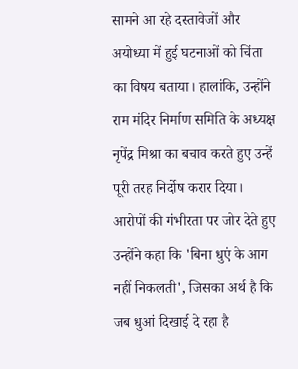सामने आ रहे दस्तावेजों और अयोध्या में हुई घटनाओं को चिंता का विषय बताया। हालांकि, उन्होंने राम मंदिर निर्माण समिति के अध्यक्ष नृपेंद्र मिश्रा का बचाव करते हुए उन्हें पूरी तरह निर्दोष करार दिया। आरोपों की गंभीरता पर जोर देते हुए उन्होंने कहा कि 'बिना धुएं के आग नहीं निकलती', जिसका अर्थ है कि जब धुआं दिखाई दे रहा है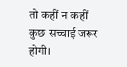तो कहीं न कहीं कुछ सच्चाई जरूर होगी।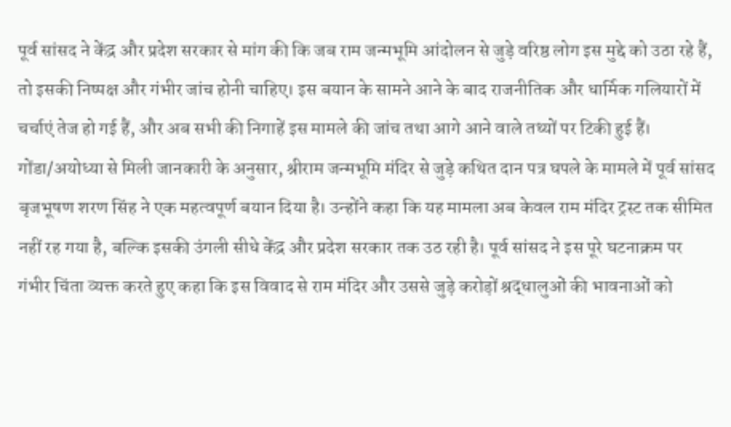पूर्व सांसद ने केंद्र और प्रदेश सरकार से मांग की कि जब राम जन्मभूमि आंदोलन से जुड़े वरिष्ठ लोग इस मुद्दे को उठा रहे हैं, तो इसकी निष्पक्ष और गंभीर जांच होनी चाहिए। इस बयान के सामने आने के बाद राजनीतिक और धार्मिक गलियारों में चर्चाएं तेज हो गई हैं, और अब सभी की निगाहें इस मामले की जांच तथा आगे आने वाले तथ्यों पर टिकी हुई हैं।
गोंडा/अयोध्या से मिली जानकारी के अनुसार, श्रीराम जन्मभूमि मंदिर से जुड़े कथित दान पत्र घपले के मामले में पूर्व सांसद बृजभूषण शरण सिंह ने एक महत्वपूर्ण बयान दिया है। उन्होंने कहा कि यह मामला अब केवल राम मंदिर ट्रस्ट तक सीमित नहीं रह गया है, बल्कि इसकी उंगली सीधे केंद्र और प्रदेश सरकार तक उठ रही है। पूर्व सांसद ने इस पूरे घटनाक्रम पर गंभीर चिंता व्यक्त करते हुए कहा कि इस विवाद से राम मंदिर और उससे जुड़े करोड़ों श्रद्धालुओं की भावनाओं को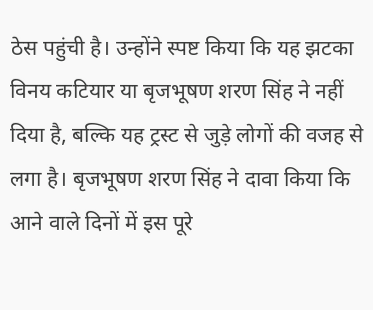ठेस पहुंची है। उन्होंने स्पष्ट किया कि यह झटका विनय कटियार या बृजभूषण शरण सिंह ने नहीं दिया है, बल्कि यह ट्रस्ट से जुड़े लोगों की वजह से लगा है। बृजभूषण शरण सिंह ने दावा किया कि आने वाले दिनों में इस पूरे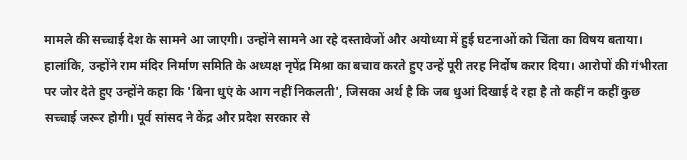मामले की सच्चाई देश के सामने आ जाएगी। उन्होंने सामने आ रहे दस्तावेजों और अयोध्या में हुई घटनाओं को चिंता का विषय बताया। हालांकि, उन्होंने राम मंदिर निर्माण समिति के अध्यक्ष नृपेंद्र मिश्रा का बचाव करते हुए उन्हें पूरी तरह निर्दोष करार दिया। आरोपों की गंभीरता पर जोर देते हुए उन्होंने कहा कि 'बिना धुएं के आग नहीं निकलती', जिसका अर्थ है कि जब धुआं दिखाई दे रहा है तो कहीं न कहीं कुछ सच्चाई जरूर होगी। पूर्व सांसद ने केंद्र और प्रदेश सरकार से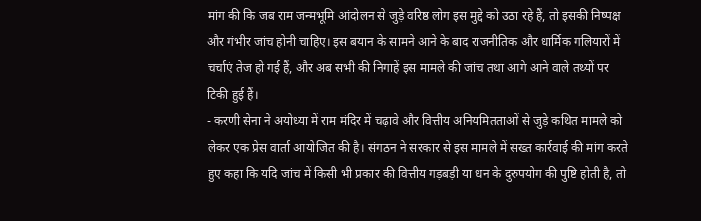मांग की कि जब राम जन्मभूमि आंदोलन से जुड़े वरिष्ठ लोग इस मुद्दे को उठा रहे हैं, तो इसकी निष्पक्ष और गंभीर जांच होनी चाहिए। इस बयान के सामने आने के बाद राजनीतिक और धार्मिक गलियारों में चर्चाएं तेज हो गई हैं, और अब सभी की निगाहें इस मामले की जांच तथा आगे आने वाले तथ्यों पर टिकी हुई हैं।
- करणी सेना ने अयोध्या में राम मंदिर में चढ़ावे और वित्तीय अनियमितताओं से जुड़े कथित मामले को लेकर एक प्रेस वार्ता आयोजित की है। संगठन ने सरकार से इस मामले में सख्त कार्रवाई की मांग करते हुए कहा कि यदि जांच में किसी भी प्रकार की वित्तीय गड़बड़ी या धन के दुरुपयोग की पुष्टि होती है, तो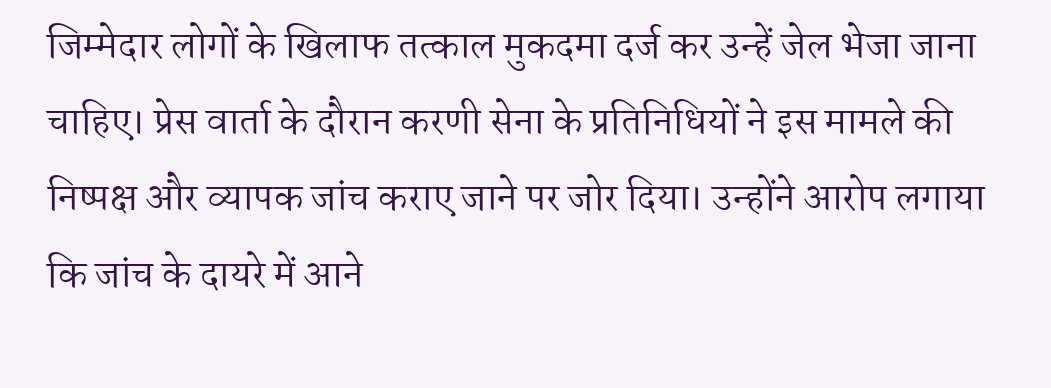जिम्मेदार लोगों के खिलाफ तत्काल मुकदमा दर्ज कर उन्हें जेल भेजा जाना चाहिए। प्रेस वार्ता के दौरान करणी सेना के प्रतिनिधियों ने इस मामले की निष्पक्ष और व्यापक जांच कराए जाने पर जोर दिया। उन्होंने आरोप लगाया कि जांच के दायरे में आने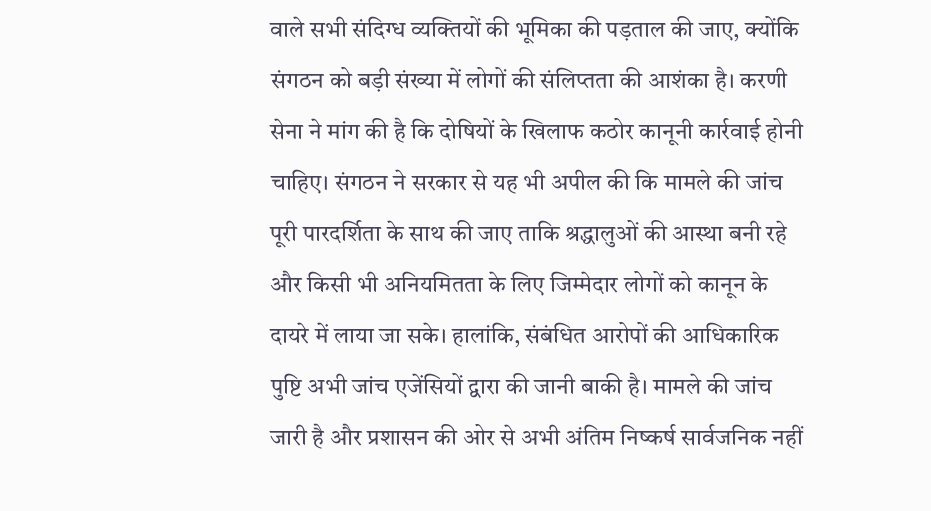वाले सभी संदिग्ध व्यक्तियों की भूमिका की पड़ताल की जाए, क्योंकि संगठन को बड़ी संख्या में लोगों की संलिप्तता की आशंका है। करणी सेना ने मांग की है कि दोषियों के खिलाफ कठोर कानूनी कार्रवाई होनी चाहिए। संगठन ने सरकार से यह भी अपील की कि मामले की जांच पूरी पारदर्शिता के साथ की जाए ताकि श्रद्धालुओं की आस्था बनी रहे और किसी भी अनियमितता के लिए जिम्मेदार लोगों को कानून के दायरे में लाया जा सके। हालांकि, संबंधित आरोपों की आधिकारिक पुष्टि अभी जांच एजेंसियों द्वारा की जानी बाकी है। मामले की जांच जारी है और प्रशासन की ओर से अभी अंतिम निष्कर्ष सार्वजनिक नहीं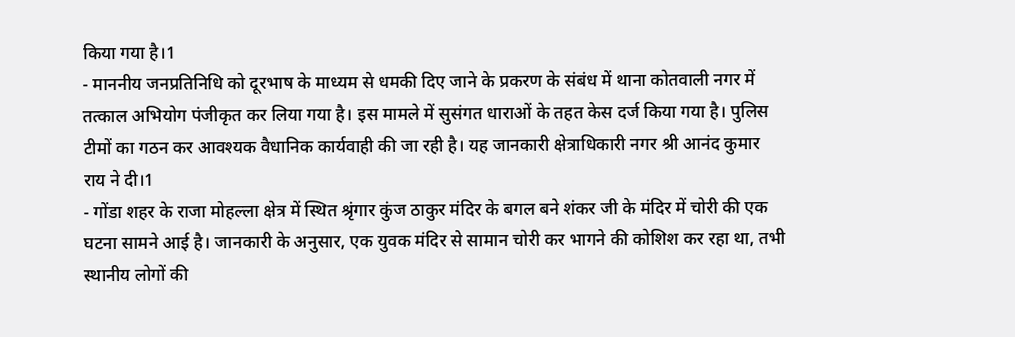किया गया है।1
- माननीय जनप्रतिनिधि को दूरभाष के माध्यम से धमकी दिए जाने के प्रकरण के संबंध में थाना कोतवाली नगर में तत्काल अभियोग पंजीकृत कर लिया गया है। इस मामले में सुसंगत धाराओं के तहत केस दर्ज किया गया है। पुलिस टीमों का गठन कर आवश्यक वैधानिक कार्यवाही की जा रही है। यह जानकारी क्षेत्राधिकारी नगर श्री आनंद कुमार राय ने दी।1
- गोंडा शहर के राजा मोहल्ला क्षेत्र में स्थित श्रृंगार कुंज ठाकुर मंदिर के बगल बने शंकर जी के मंदिर में चोरी की एक घटना सामने आई है। जानकारी के अनुसार, एक युवक मंदिर से सामान चोरी कर भागने की कोशिश कर रहा था, तभी स्थानीय लोगों की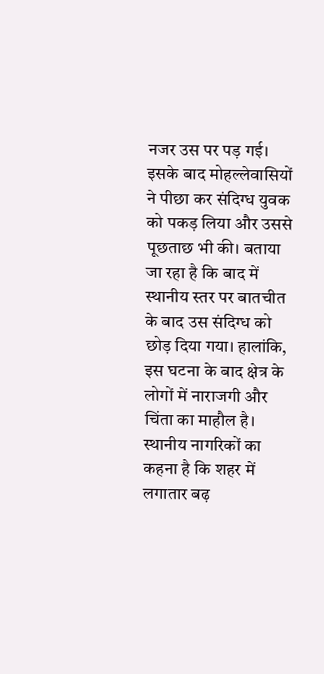नजर उस पर पड़ गई। इसके बाद मोहल्लेवासियों ने पीछा कर संदिग्ध युवक को पकड़ लिया और उससे पूछताछ भी की। बताया जा रहा है कि बाद में स्थानीय स्तर पर बातचीत के बाद उस संदिग्ध को छोड़ दिया गया। हालांकि, इस घटना के बाद क्षेत्र के लोगों में नाराजगी और चिंता का माहौल है। स्थानीय नागरिकों का कहना है कि शहर में लगातार बढ़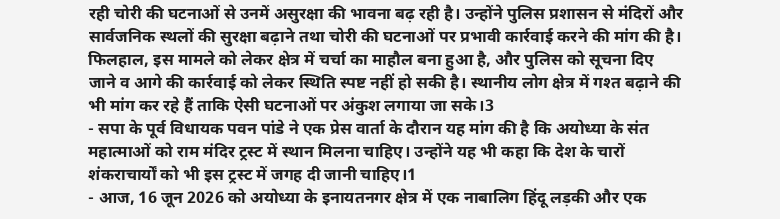रही चोरी की घटनाओं से उनमें असुरक्षा की भावना बढ़ रही है। उन्होंने पुलिस प्रशासन से मंदिरों और सार्वजनिक स्थलों की सुरक्षा बढ़ाने तथा चोरी की घटनाओं पर प्रभावी कार्रवाई करने की मांग की है। फिलहाल, इस मामले को लेकर क्षेत्र में चर्चा का माहौल बना हुआ है, और पुलिस को सूचना दिए जाने व आगे की कार्रवाई को लेकर स्थिति स्पष्ट नहीं हो सकी है। स्थानीय लोग क्षेत्र में गश्त बढ़ाने की भी मांग कर रहे हैं ताकि ऐसी घटनाओं पर अंकुश लगाया जा सके।3
- सपा के पूर्व विधायक पवन पांडे ने एक प्रेस वार्ता के दौरान यह मांग की है कि अयोध्या के संत महात्माओं को राम मंदिर ट्रस्ट में स्थान मिलना चाहिए। उन्होंने यह भी कहा कि देश के चारों शंकराचार्यों को भी इस ट्रस्ट में जगह दी जानी चाहिए।1
- आज, 16 जून 2026 को अयोध्या के इनायतनगर क्षेत्र में एक नाबालिग हिंदू लड़की और एक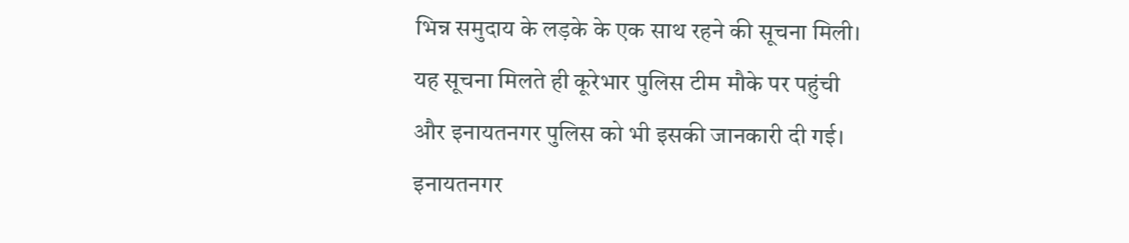भिन्न समुदाय के लड़के के एक साथ रहने की सूचना मिली। यह सूचना मिलते ही कूरेभार पुलिस टीम मौके पर पहुंची और इनायतनगर पुलिस को भी इसकी जानकारी दी गई। इनायतनगर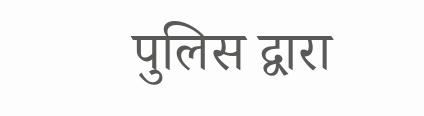पुलिस द्वारा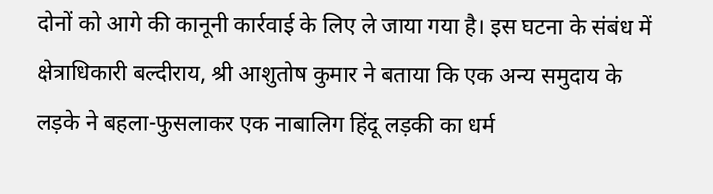दोनों को आगे की कानूनी कार्रवाई के लिए ले जाया गया है। इस घटना के संबंध में क्षेत्राधिकारी बल्दीराय, श्री आशुतोष कुमार ने बताया कि एक अन्य समुदाय के लड़के ने बहला-फुसलाकर एक नाबालिग हिंदू लड़की का धर्म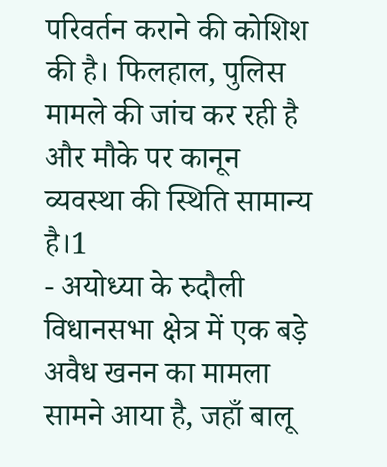परिवर्तन कराने की कोशिश की है। फिलहाल, पुलिस मामले की जांच कर रही है और मौके पर कानून व्यवस्था की स्थिति सामान्य है।1
- अयोध्या के रुदौली विधानसभा क्षेत्र में एक बड़े अवैध खनन का मामला सामने आया है, जहाँ बालू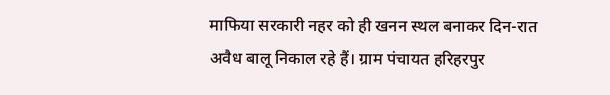माफिया सरकारी नहर को ही खनन स्थल बनाकर दिन-रात अवैध बालू निकाल रहे हैं। ग्राम पंचायत हरिहरपुर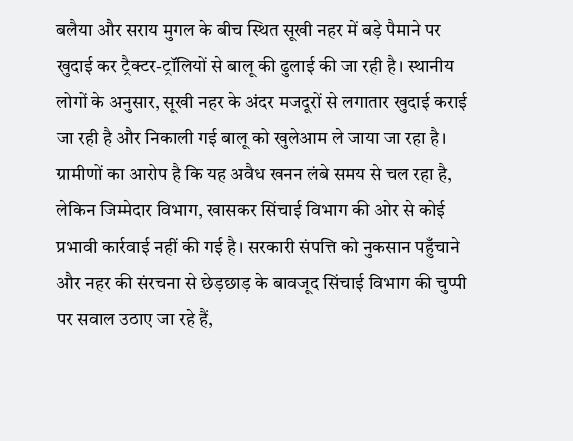बलैया और सराय मुगल के बीच स्थित सूखी नहर में बड़े पैमाने पर खुदाई कर ट्रैक्टर-ट्रॉलियों से बालू की ढुलाई की जा रही है। स्थानीय लोगों के अनुसार, सूखी नहर के अंदर मजदूरों से लगातार खुदाई कराई जा रही है और निकाली गई बालू को खुलेआम ले जाया जा रहा है। ग्रामीणों का आरोप है कि यह अवैध खनन लंबे समय से चल रहा है, लेकिन जिम्मेदार विभाग, खासकर सिंचाई विभाग की ओर से कोई प्रभावी कार्रवाई नहीं की गई है। सरकारी संपत्ति को नुकसान पहुँचाने और नहर की संरचना से छेड़छाड़ के बावजूद सिंचाई विभाग की चुप्पी पर सवाल उठाए जा रहे हैं,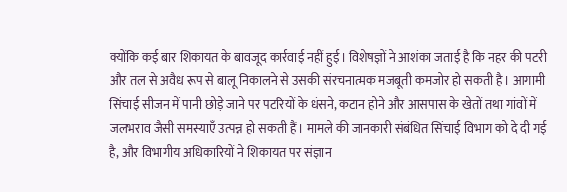क्योंकि कई बार शिकायत के बावजूद कार्रवाई नहीं हुई। विशेषज्ञों ने आशंका जताई है कि नहर की पटरी और तल से अवैध रूप से बालू निकालने से उसकी संरचनात्मक मजबूती कमजोर हो सकती है। आगामी सिंचाई सीजन में पानी छोड़े जाने पर पटरियों के धंसने, कटान होने और आसपास के खेतों तथा गांवों में जलभराव जैसी समस्याएँ उत्पन्न हो सकती हैं। मामले की जानकारी संबंधित सिंचाई विभाग को दे दी गई है, और विभागीय अधिकारियों ने शिकायत पर संज्ञान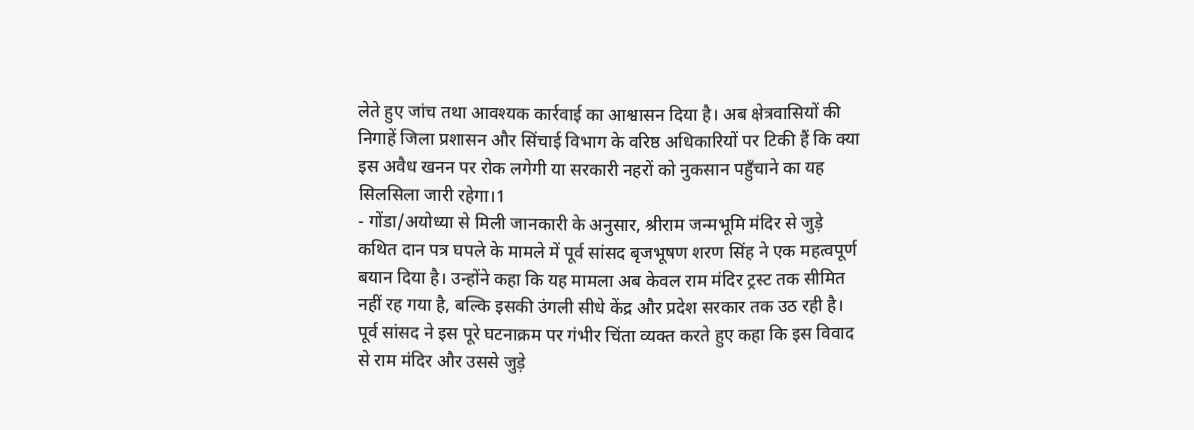लेते हुए जांच तथा आवश्यक कार्रवाई का आश्वासन दिया है। अब क्षेत्रवासियों की निगाहें जिला प्रशासन और सिंचाई विभाग के वरिष्ठ अधिकारियों पर टिकी हैं कि क्या इस अवैध खनन पर रोक लगेगी या सरकारी नहरों को नुकसान पहुँचाने का यह सिलसिला जारी रहेगा।1
- गोंडा/अयोध्या से मिली जानकारी के अनुसार, श्रीराम जन्मभूमि मंदिर से जुड़े कथित दान पत्र घपले के मामले में पूर्व सांसद बृजभूषण शरण सिंह ने एक महत्वपूर्ण बयान दिया है। उन्होंने कहा कि यह मामला अब केवल राम मंदिर ट्रस्ट तक सीमित नहीं रह गया है, बल्कि इसकी उंगली सीधे केंद्र और प्रदेश सरकार तक उठ रही है। पूर्व सांसद ने इस पूरे घटनाक्रम पर गंभीर चिंता व्यक्त करते हुए कहा कि इस विवाद से राम मंदिर और उससे जुड़े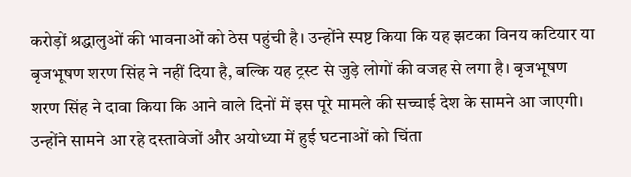करोड़ों श्रद्धालुओं की भावनाओं को ठेस पहुंची है। उन्होंने स्पष्ट किया कि यह झटका विनय कटियार या बृजभूषण शरण सिंह ने नहीं दिया है, बल्कि यह ट्रस्ट से जुड़े लोगों की वजह से लगा है। बृजभूषण शरण सिंह ने दावा किया कि आने वाले दिनों में इस पूरे मामले की सच्चाई देश के सामने आ जाएगी। उन्होंने सामने आ रहे दस्तावेजों और अयोध्या में हुई घटनाओं को चिंता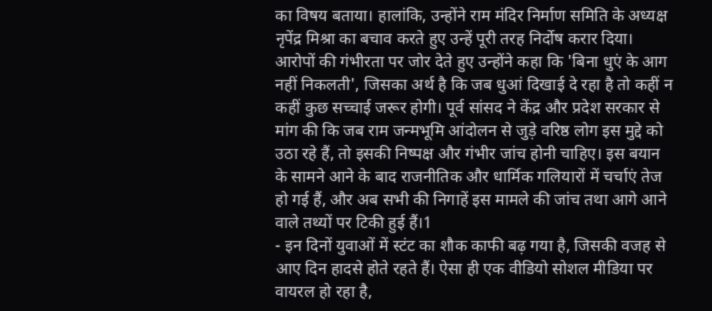का विषय बताया। हालांकि, उन्होंने राम मंदिर निर्माण समिति के अध्यक्ष नृपेंद्र मिश्रा का बचाव करते हुए उन्हें पूरी तरह निर्दोष करार दिया। आरोपों की गंभीरता पर जोर देते हुए उन्होंने कहा कि 'बिना धुएं के आग नहीं निकलती', जिसका अर्थ है कि जब धुआं दिखाई दे रहा है तो कहीं न कहीं कुछ सच्चाई जरूर होगी। पूर्व सांसद ने केंद्र और प्रदेश सरकार से मांग की कि जब राम जन्मभूमि आंदोलन से जुड़े वरिष्ठ लोग इस मुद्दे को उठा रहे हैं, तो इसकी निष्पक्ष और गंभीर जांच होनी चाहिए। इस बयान के सामने आने के बाद राजनीतिक और धार्मिक गलियारों में चर्चाएं तेज हो गई हैं, और अब सभी की निगाहें इस मामले की जांच तथा आगे आने वाले तथ्यों पर टिकी हुई हैं।1
- इन दिनों युवाओं में स्टंट का शौक काफी बढ़ गया है, जिसकी वजह से आए दिन हादसे होते रहते हैं। ऐसा ही एक वीडियो सोशल मीडिया पर वायरल हो रहा है,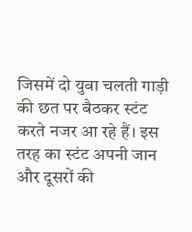जिसमें दो युवा चलती गाड़ी की छत पर बैठकर स्टंट करते नजर आ रहे हैं। इस तरह का स्टंट अपनी जान और दूसरों की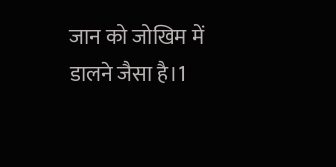जान को जोखिम में डालने जैसा है।1